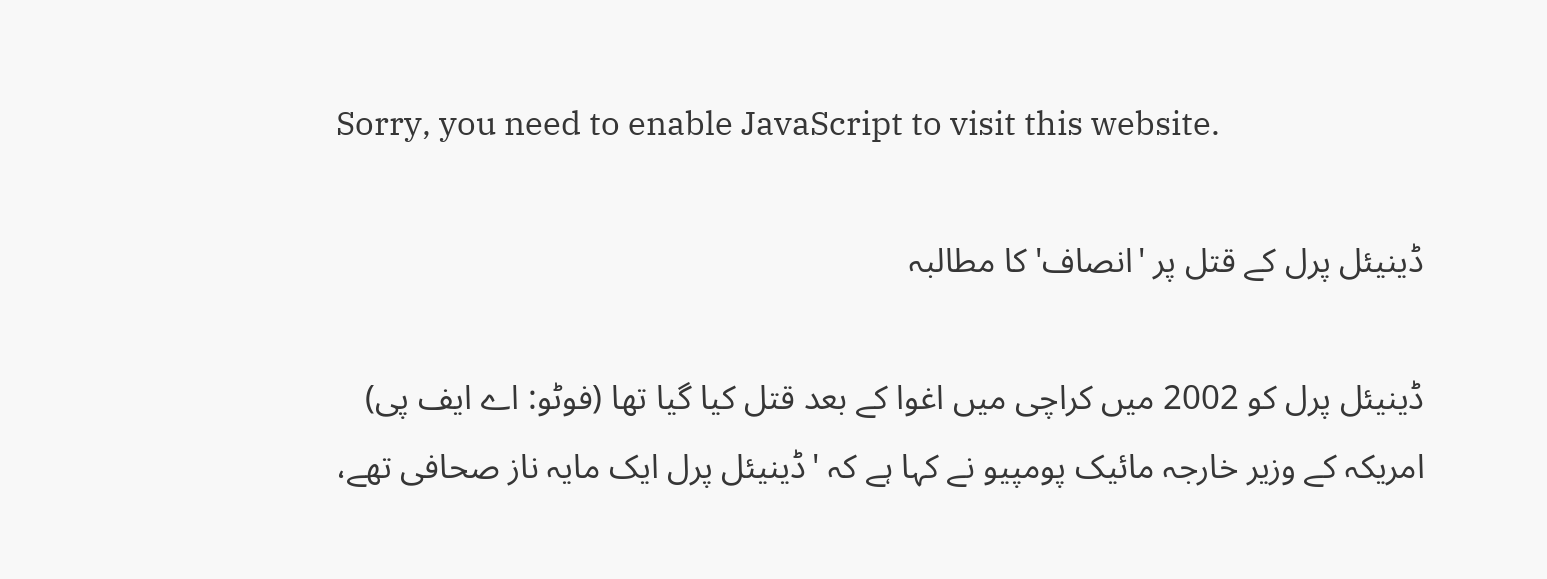Sorry, you need to enable JavaScript to visit this website.

ڈینیئل پرل کے قتل پر 'انصاف' کا مطالبہ

ڈینیئل پرل کو 2002 میں کراچی میں اغوا کے بعد قتل کیا گیا تھا (فوٹو: اے ایف پی)
امریکہ کے وزیر خارجہ مائیک پومپیو نے کہا ہے کہ 'ڈینیئل پرل ایک مایہ ناز صحافی تھے،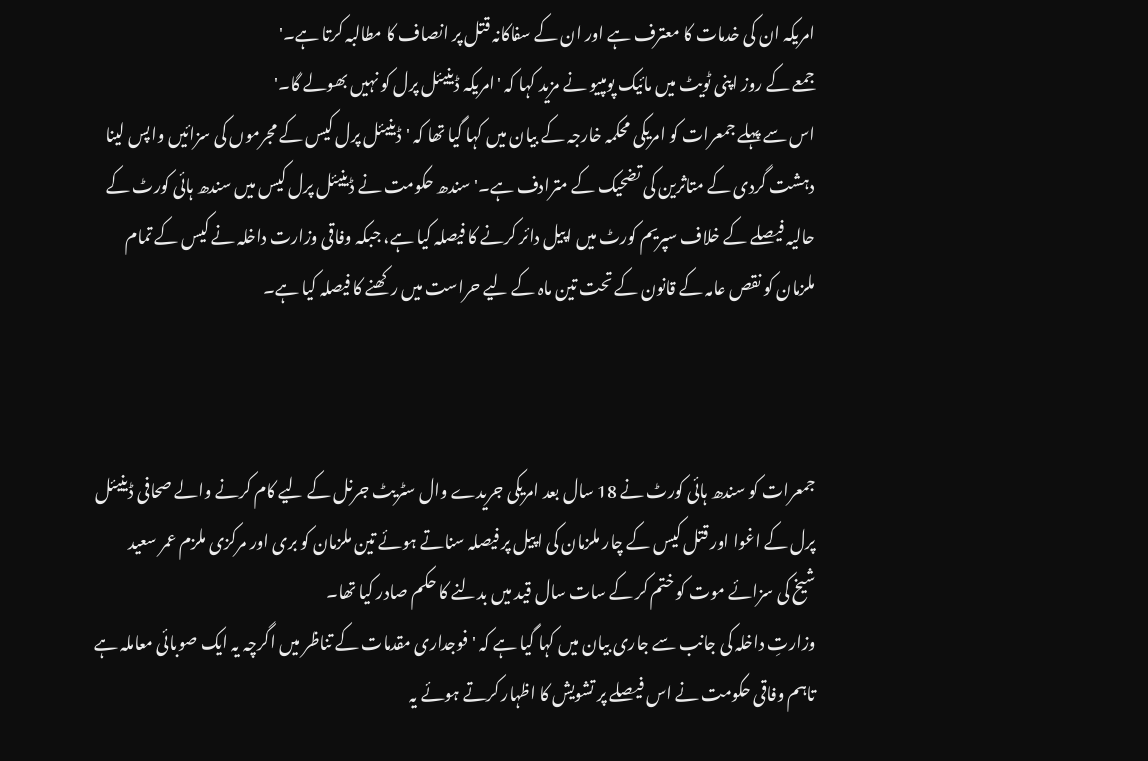امریکہ ان کی خدمات کا معترف ہے اور ان کے سفاکانہ قتل پر انصاف کا مطالبہ کرتا ہے۔'
جمعے کے روز اپنی ٹویٹ میں مائیک پومپیو نے مزید کہا کہ 'امریکہ ڈینیئل پرل کو نہیں بھولے گا۔'
اس سے پہلے جمعرات کو امریکی محکمہ خارجہ کے بیان میں کہا گیا تھا کہ 'ڈینیئل پرل کیس کے مجرموں کی سزائیں واپس لینا دہشت گردی کے متاثرین کی تضحیک کے مترادف ہے۔' سندھ حکومت نے ڈینیئل پرل کیس میں سندھ ہائی کورٹ کے حالیہ فیصلے کے خلاف سپریم کورٹ میں اپیل دائر کرنے کا فیصلہ کیا ہے، جبکہ وفاقی وزارت داخلہ نے کیس کے تمام ملزمان کو نقص عامہ کے قانون کے تحت تین ماہ کے لیے حراست میں رکھنے کا فیصلہ کیا ہے۔



جمعرات کو سندھ ہائی کورٹ نے 18 سال بعد امریکی جریدے وال سٹریٹ جرنل کے لیے کام کرنے والے صحافی ڈینیئل پرل کے اغوا اور قتل کیس کے چار ملزمان کی اپیل پر فیصلہ سناتے ہوئے تین ملزمان کو بری اور مرکزی ملزم عمر سعید شیخ کی سزائے موت کو ختم کر کے سات سال قید میں بدلنے کا حکم صادر کیا تھا۔
وزارتِ داخلہ کی جانب سے جاری بیان میں کہا گیا ہے کہ 'فوجداری مقدمات کے تناظر میں اگرچہ یہ ایک صوبائی معاملہ ہے تاہم وفاقی حکومت نے اس فیصلے پر تشویش کا اظہار کرتے ہوئے یہ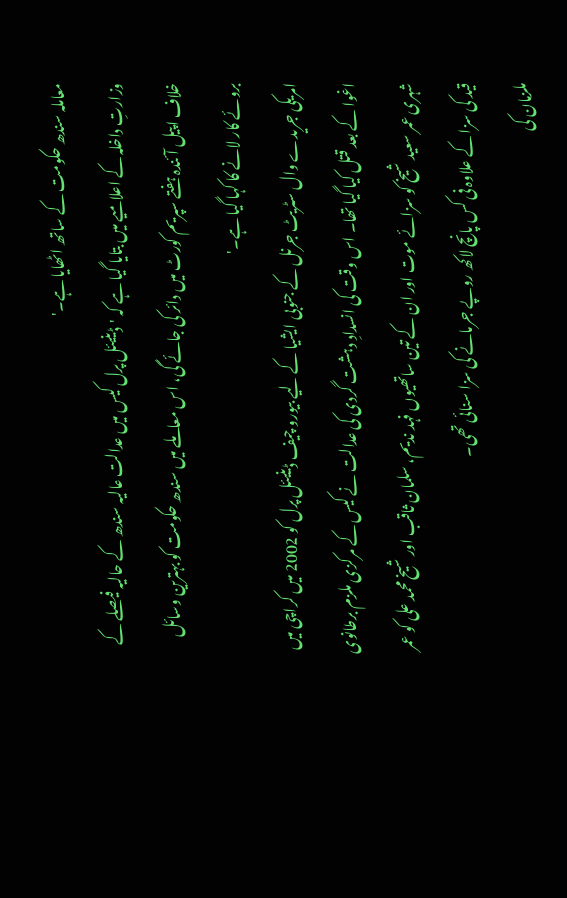معاملہ سندھ حکومت کے ساتھ اٹھایا ہے۔'
وزارتِ داخلہ کے اعلامیے میں بتایا گیا ہے کہ 'ڈینیئل پرل کیس میں عدالت عالیہ سندھ کے حالیہ فیصلے کے خلاف اپیل آئندہ ہفتے سپریم کورٹ میں دائر کی جائے گی، اس معاملے میں سندھ حکومت کو بہترین وسائل بروئے کار لانے کا کہا گیا ہے۔'
امریکی جریدے وال سٹریٹ جرنل کے جنوبی ایشیا کے لیے بیورو چیف ڈینیئل پرل کو 2002 میں کراچی میں اغوا کے بعد قتل کیا گیا تھا۔ اس وقت کی انسدادِ دہشت گردی کی عدالت نے کیس کے مرکزی ملزم برطانوی شہری عمر سعید شیخ کو سزائے موت اور ان کے تین ساتھیوں فہد ندیم، سلمان ثاقب اور شیخ محمد علی کو عمر قید کی سزا کے علاوہ فی کس پانچ لاکھ روپے جرمانے کی سزا سنائی تھی۔
ملزمان کی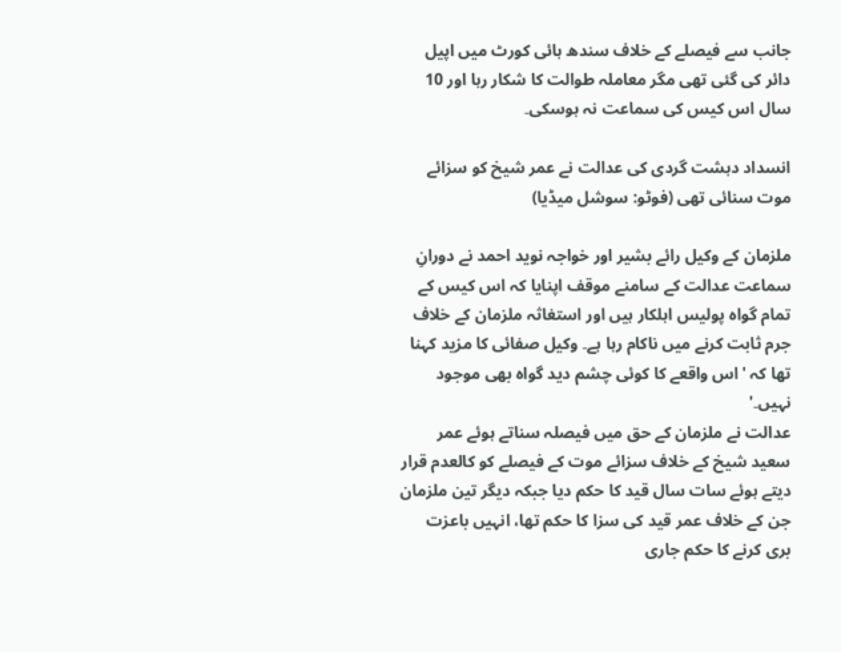جانب سے فیصلے کے خلاف سندھ ہائی کورٹ میں اپیل دائر کی گئی تھی مگر معاملہ طوالت کا شکار رہا اور 10 سال اس کیس کی سماعت نہ ہوسکی۔

انسداد دہشت گردی کی عدالت نے عمر شیخ کو سزائے موت سنائی تھی (فوٹو: سوشل میڈیا)

ملزمان کے وکیل رائے بشیر اور خواجہ نوید احمد نے دورانِ سماعت عدالت کے سامنے موقف اپنایا کہ اس کیس کے تمام گواہ پولیس اہلکار ہیں اور استغاثہ ملزمان کے خلاف جرم ثابت کرنے میں ناکام رہا ہے۔ وکیل صفائی کا مزید کہنا تھا کہ 'اس واقعے کا کوئی چشم دید گواہ بھی موجود نہیں۔'
عدالت نے ملزمان کے حق میں فیصلہ سناتے ہوئے عمر سعید شیخ کے خلاف سزائے موت کے فیصلے کو کالعدم قرار دیتے ہوئے سات سال قید کا حکم دیا جبکہ دیگر تین ملزمان جن کے خلاف عمر قید کی سزا کا حکم تھا، انہیں باعزت بری کرنے کا حکم جاری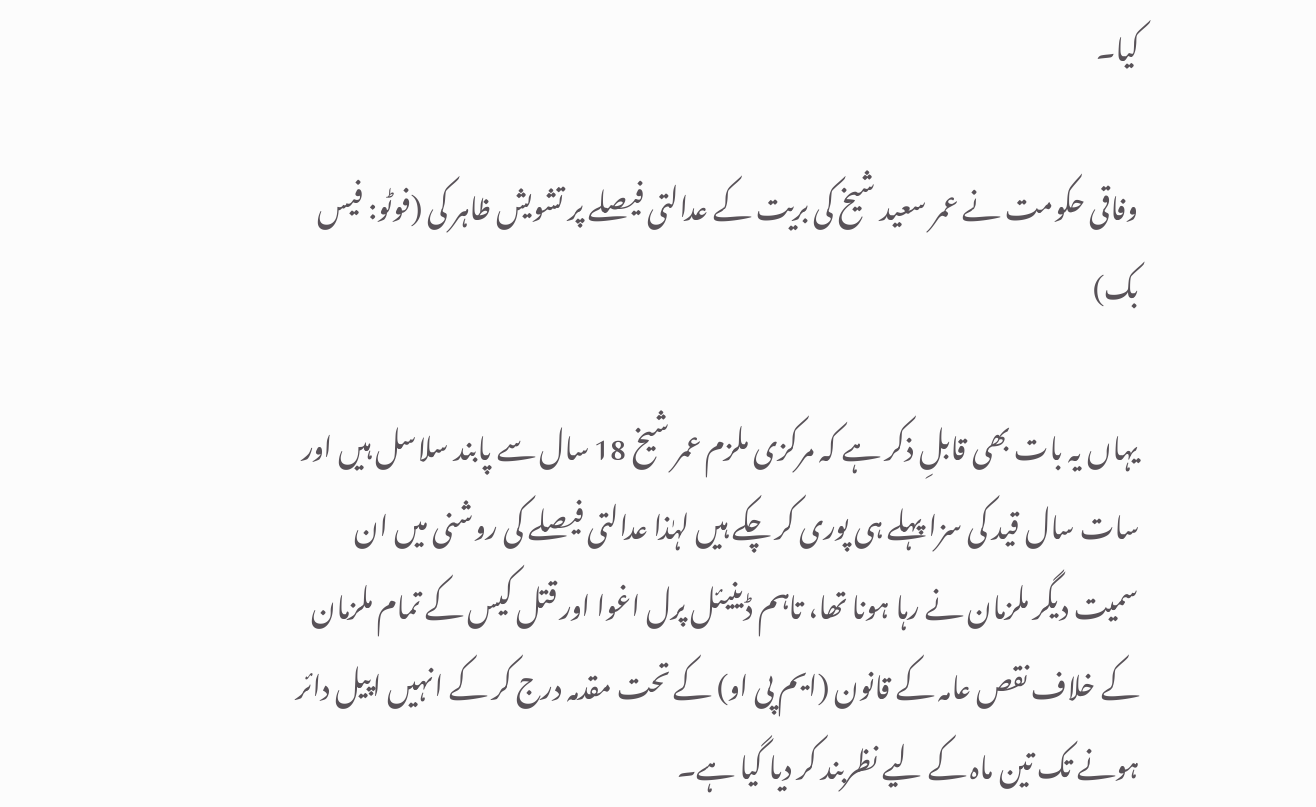کیا۔

وفاقی حکومت نے عمر سعید شیخ کی بریت کے عدالتی فیصلے پر تشویش ظاہر کی (فوٹو: فیس بک)

یہاں یہ بات بھی قابلِ ذکر ہے کہ مرکزی ملزم عمر شیخ 18 سال سے پابند سلاسل ہیں اور سات سال قید کی سزا پہلے ہی پوری کر چکے ہیں لہٰذا عدالتی فیصلے کی روشنی میں ان سمیت دیگر ملزمان نے رہا ہونا تھا، تاہم ڈینیئل پرل اغوا اور قتل کیس کے تمام ملزمان کے خلاف نقص عامہ کے قانون (ایم پی او) کے تحت مقدمہ درج کر کے انہیں اپیل دائر ہونے تک تین ماہ کے لیے نظربند کر دیا گیا ہے۔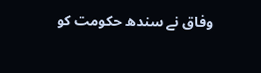وفاق نے سندھ حکومت کو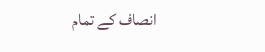انصاف کے تمام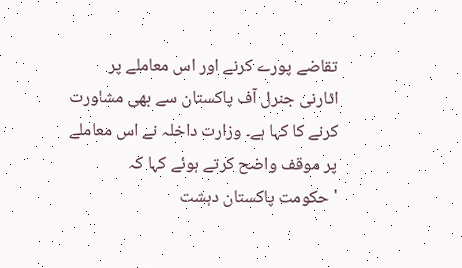تقاضے پورے کرنے اور اس معاملے پر اٹارنی جنرل آف پاکستان سے بھی مشاورت کرنے کا کہا ہے۔ وزارت داخلہ نے اس معاملے پر موقف واضح کرتے ہوئے کہا کہ 'حکومت پاکستان دہشت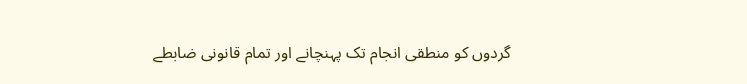گردوں کو منطقی انجام تک پہنچانے اور تمام قانونی ضابطے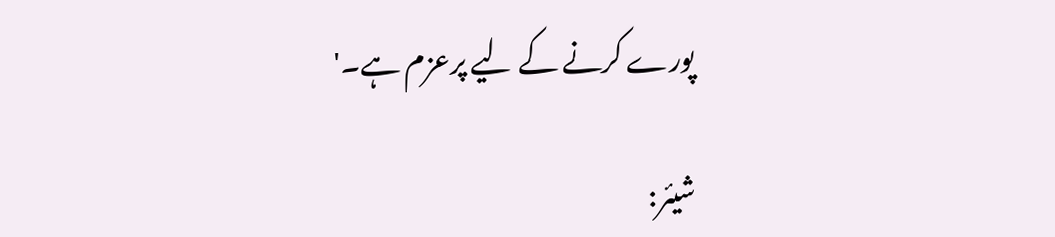پورے کرنے کے لیے پرعزم ہے۔'

شیئر: